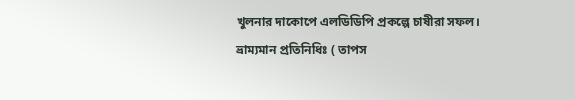খুলনার দাকোপে এলডিডিপি প্রকল্পে চাষীরা সফল।
ভ্রাম্যমান প্রতিনিধিঃ ( তাপস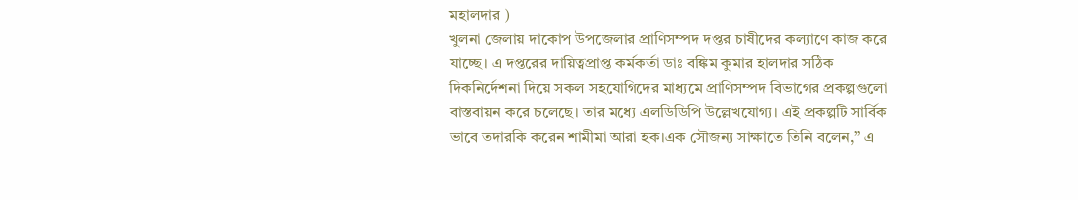মহালদার )
খুলনা জেলায় দাকোপ উপজেলার প্রাণিসম্পদ দপ্তর চাষীদের কল্যাণে কাজ করে যাচ্ছে। এ দপ্তরের দায়িত্বপ্রাপ্ত কর্মকর্তা ডাঃ বঙ্কিম কুমার হালদার সঠিক দিকনির্দেশনা দিয়ে সকল সহযোগিদের মাধ্যমে প্রাণিসম্পদ বিভাগের প্রকল্পগুলো বাস্তবায়ন করে চলেছে। তার মধ্যে এলডিডিপি উল্লেখযোগ্য। এই প্রকল্পটি সার্বিক ভাবে তদারকি করেন শামীমা আরা হক।এক সৌজন্য সাক্ষাতে তিনি বলেন,” এ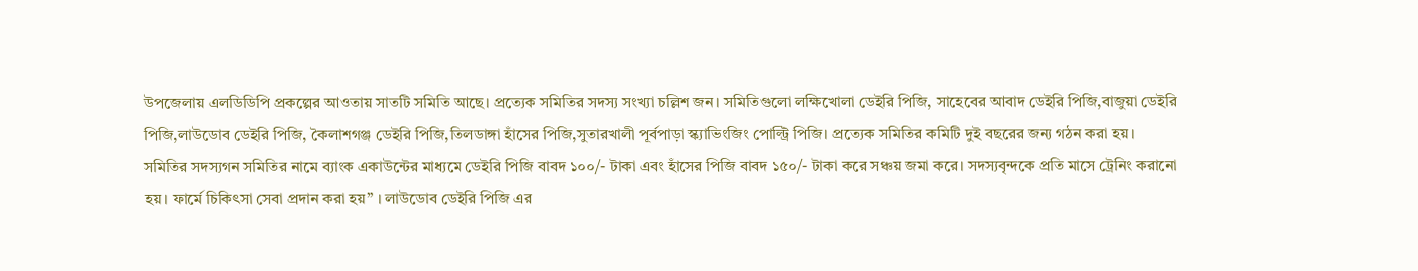উপজেলায় এলডিডিপি প্রকল্পের আওতায় সাতটি সমিতি আছে। প্রত্যেক সমিতির সদস্য সংখ্যা চল্লিশ জন। সমিতিগুলো লক্ষিখোলা ডেইরি পিজি, সাহেবের আবাদ ডেইরি পিজি,বাজুয়া ডেইরি পিজি,লাউডোব ডেইরি পিজি, কৈলাশগঞ্জ ডেইরি পিজি,তিলডাঙ্গা হাঁসের পিজি,সুতারখালী পূর্বপাড়া স্ক্যাভিংজিং পোল্ট্রি পিজি। প্রত্যেক সমিতির কমিটি দুই বছরের জন্য গঠন করা হয়। সমিতির সদস্যগন সমিতির নামে ব্যাংক একাউন্টের মাধ্যমে ডেইরি পিজি বাবদ ১০০/- টাকা এবং হাঁসের পিজি বাবদ ১৫০/- টাকা করে সঞ্চয় জমা করে। সদস্যবৃন্দকে প্রতি মাসে ট্রেনিং করানো হয়। ফার্মে চিকিৎসা সেবা প্রদান করা হয়” । লাউডোব ডেইরি পিজি এর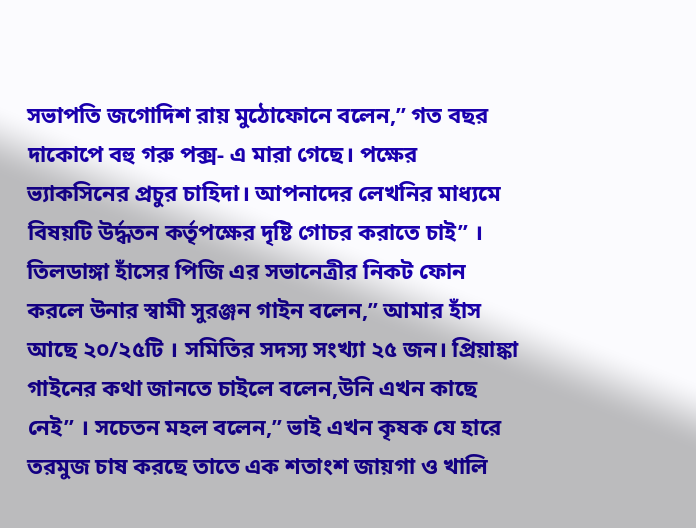সভাপতি জগোদিশ রায় মুঠোফোনে বলেন,” গত বছর দাকোপে বহু গরু পক্স- এ মারা গেছে। পক্ষের ভ্যাকসিনের প্রচুর চাহিদা। আপনাদের লেখনির মাধ্যমে বিষয়টি উর্দ্ধতন কর্তৃপক্ষের দৃষ্টি গোচর করাতে চাই” । তিলডাঙ্গা হাঁসের পিজি এর সভানেত্রীর নিকট ফোন করলে উনার স্বামী সুরঞ্জন গাইন বলেন,” আমার হাঁস আছে ২০/২৫টি । সমিতির সদস্য সংখ্যা ২৫ জন। প্রিয়াঙ্কা গাইনের কথা জানতে চাইলে বলেন,উনি এখন কাছে নেই” । সচেতন মহল বলেন,” ভাই এখন কৃষক যে হারে তরমুজ চাষ করছে তাতে এক শতাংশ জায়গা ও খালি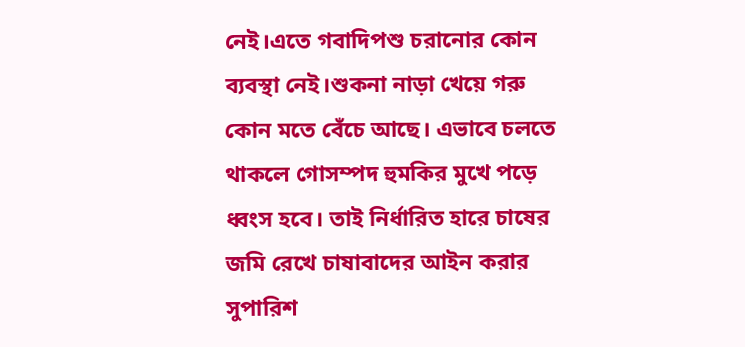নেই।এতে গবাদিপশু চরানোর কোন ব্যবস্থা নেই।শুকনা নাড়া খেয়ে গরু কোন মতে বেঁচে আছে। এভাবে চলতে থাকলে গোসম্পদ হুমকির মুখে পড়ে ধ্বংস হবে। তাই নির্ধারিত হারে চাষের জমি রেখে চাষাবাদের আইন করার সুপারিশ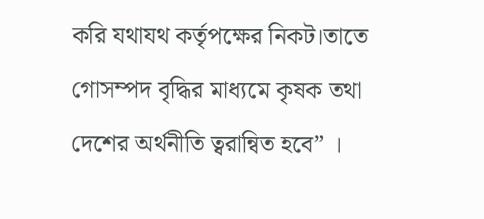করি যথাযথ কর্তৃপক্ষের নিকট।তাতে গোসম্পদ বৃদ্ধির মাধ্যমে কৃষক তথা দেশের অর্থনীতি ত্বরান্বিত হবে” ।